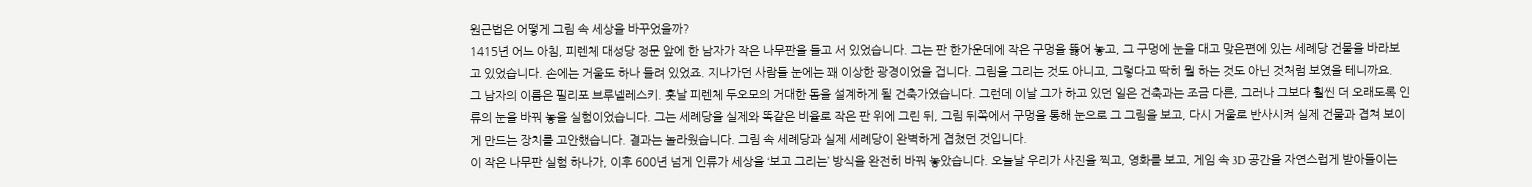원근법은 어떻게 그림 속 세상을 바꾸었을까?
1415년 어느 아침, 피렌체 대성당 정문 앞에 한 남자가 작은 나무판을 들고 서 있었습니다. 그는 판 한가운데에 작은 구멍을 뚫어 놓고, 그 구멍에 눈을 대고 맞은편에 있는 세례당 건물을 바라보고 있었습니다. 손에는 거울도 하나 들려 있었죠. 지나가던 사람들 눈에는 꽤 이상한 광경이었을 겁니다. 그림을 그리는 것도 아니고, 그렇다고 딱히 뭘 하는 것도 아닌 것처럼 보였을 테니까요.
그 남자의 이름은 필리포 브루넬레스키. 훗날 피렌체 두오모의 거대한 돔을 설계하게 될 건축가였습니다. 그런데 이날 그가 하고 있던 일은 건축과는 조금 다른, 그러나 그보다 훨씬 더 오래도록 인류의 눈을 바꿔 놓을 실험이었습니다. 그는 세례당을 실제와 똑같은 비율로 작은 판 위에 그린 뒤, 그림 뒤쪽에서 구멍을 통해 눈으로 그 그림을 보고, 다시 거울로 반사시켜 실제 건물과 겹쳐 보이게 만드는 장치를 고안했습니다. 결과는 놀라웠습니다. 그림 속 세례당과 실제 세례당이 완벽하게 겹쳤던 것입니다.
이 작은 나무판 실험 하나가, 이후 600년 넘게 인류가 세상을 ‘보고 그리는’ 방식을 완전히 바꿔 놓았습니다. 오늘날 우리가 사진을 찍고, 영화를 보고, 게임 속 3D 공간을 자연스럽게 받아들이는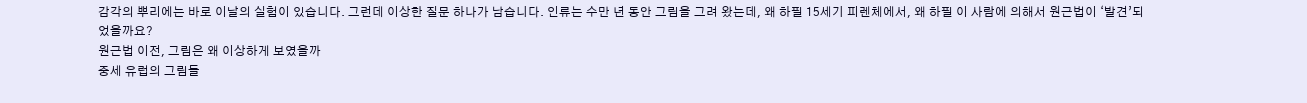감각의 뿌리에는 바로 이날의 실험이 있습니다. 그런데 이상한 질문 하나가 남습니다. 인류는 수만 년 동안 그림을 그려 왔는데, 왜 하필 15세기 피렌체에서, 왜 하필 이 사람에 의해서 원근법이 ‘발견’되었을까요?
원근법 이전, 그림은 왜 이상하게 보였을까
중세 유럽의 그림들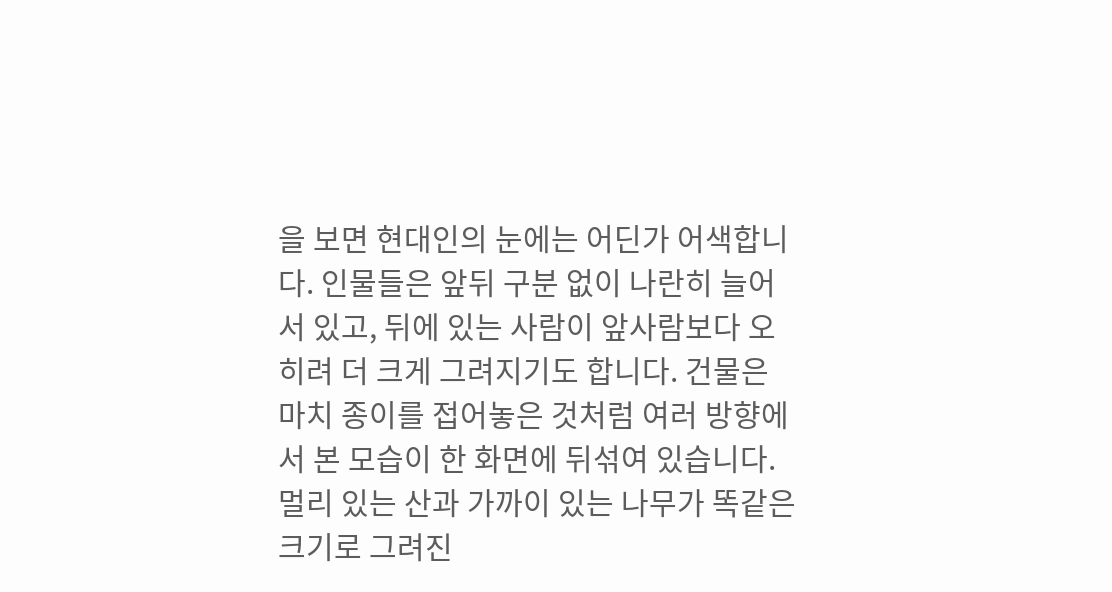을 보면 현대인의 눈에는 어딘가 어색합니다. 인물들은 앞뒤 구분 없이 나란히 늘어서 있고, 뒤에 있는 사람이 앞사람보다 오히려 더 크게 그려지기도 합니다. 건물은 마치 종이를 접어놓은 것처럼 여러 방향에서 본 모습이 한 화면에 뒤섞여 있습니다. 멀리 있는 산과 가까이 있는 나무가 똑같은 크기로 그려진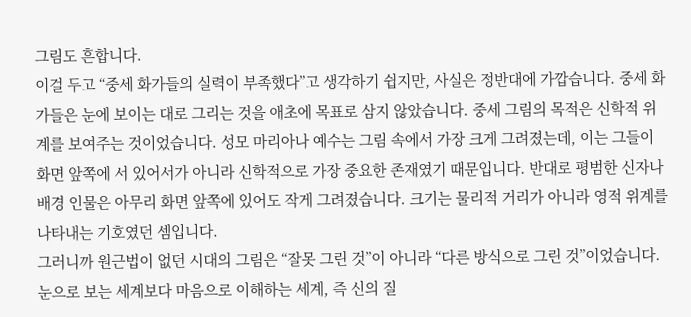그림도 흔합니다.
이걸 두고 “중세 화가들의 실력이 부족했다”고 생각하기 쉽지만, 사실은 정반대에 가깝습니다. 중세 화가들은 눈에 보이는 대로 그리는 것을 애초에 목표로 삼지 않았습니다. 중세 그림의 목적은 신학적 위계를 보여주는 것이었습니다. 성모 마리아나 예수는 그림 속에서 가장 크게 그려졌는데, 이는 그들이 화면 앞쪽에 서 있어서가 아니라 신학적으로 가장 중요한 존재였기 때문입니다. 반대로 평범한 신자나 배경 인물은 아무리 화면 앞쪽에 있어도 작게 그려졌습니다. 크기는 물리적 거리가 아니라 영적 위계를 나타내는 기호였던 셈입니다.
그러니까 원근법이 없던 시대의 그림은 “잘못 그린 것”이 아니라 “다른 방식으로 그린 것”이었습니다. 눈으로 보는 세계보다 마음으로 이해하는 세계, 즉 신의 질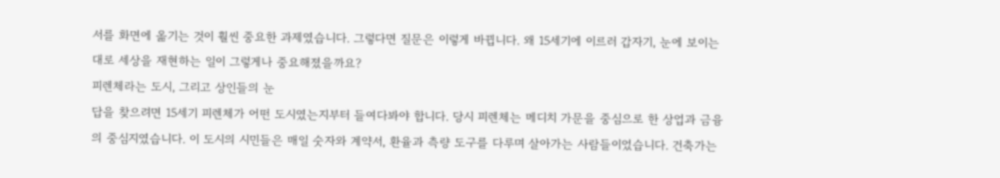서를 화면에 옮기는 것이 훨씬 중요한 과제였습니다. 그렇다면 질문은 이렇게 바뀝니다. 왜 15세기에 이르러 갑자기, 눈에 보이는 대로 세상을 재현하는 일이 그렇게나 중요해졌을까요?
피렌체라는 도시, 그리고 상인들의 눈
답을 찾으려면 15세기 피렌체가 어떤 도시였는지부터 들여다봐야 합니다. 당시 피렌체는 메디치 가문을 중심으로 한 상업과 금융의 중심지였습니다. 이 도시의 시민들은 매일 숫자와 계약서, 환율과 측량 도구를 다루며 살아가는 사람들이었습니다. 건축가는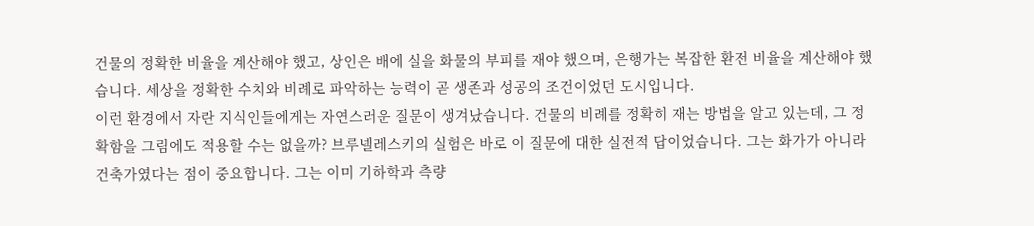건물의 정확한 비율을 계산해야 했고, 상인은 배에 실을 화물의 부피를 재야 했으며, 은행가는 복잡한 환전 비율을 계산해야 했습니다. 세상을 정확한 수치와 비례로 파악하는 능력이 곧 생존과 성공의 조건이었던 도시입니다.
이런 환경에서 자란 지식인들에게는 자연스러운 질문이 생겨났습니다. 건물의 비례를 정확히 재는 방법을 알고 있는데, 그 정확함을 그림에도 적용할 수는 없을까? 브루넬레스키의 실험은 바로 이 질문에 대한 실전적 답이었습니다. 그는 화가가 아니라 건축가였다는 점이 중요합니다. 그는 이미 기하학과 측량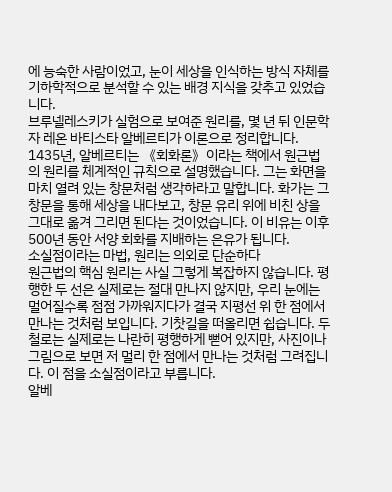에 능숙한 사람이었고, 눈이 세상을 인식하는 방식 자체를 기하학적으로 분석할 수 있는 배경 지식을 갖추고 있었습니다.
브루넬레스키가 실험으로 보여준 원리를, 몇 년 뒤 인문학자 레온 바티스타 알베르티가 이론으로 정리합니다. 1435년, 알베르티는 《회화론》이라는 책에서 원근법의 원리를 체계적인 규칙으로 설명했습니다. 그는 화면을 마치 열려 있는 창문처럼 생각하라고 말합니다. 화가는 그 창문을 통해 세상을 내다보고, 창문 유리 위에 비친 상을 그대로 옮겨 그리면 된다는 것이었습니다. 이 비유는 이후 500년 동안 서양 회화를 지배하는 은유가 됩니다.
소실점이라는 마법, 원리는 의외로 단순하다
원근법의 핵심 원리는 사실 그렇게 복잡하지 않습니다. 평행한 두 선은 실제로는 절대 만나지 않지만, 우리 눈에는 멀어질수록 점점 가까워지다가 결국 지평선 위 한 점에서 만나는 것처럼 보입니다. 기찻길을 떠올리면 쉽습니다. 두 철로는 실제로는 나란히 평행하게 뻗어 있지만, 사진이나 그림으로 보면 저 멀리 한 점에서 만나는 것처럼 그려집니다. 이 점을 소실점이라고 부릅니다.
알베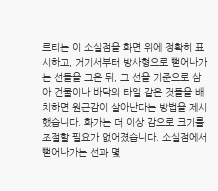르티는 이 소실점을 화면 위에 정확히 표시하고, 거기서부터 방사형으로 뻗어나가는 선들을 그은 뒤, 그 선을 기준으로 삼아 건물이나 바닥의 타일 같은 것들을 배치하면 원근감이 살아난다는 방법을 제시했습니다. 화가는 더 이상 감으로 크기를 조절할 필요가 없어졌습니다. 소실점에서 뻗어나가는 선과 몇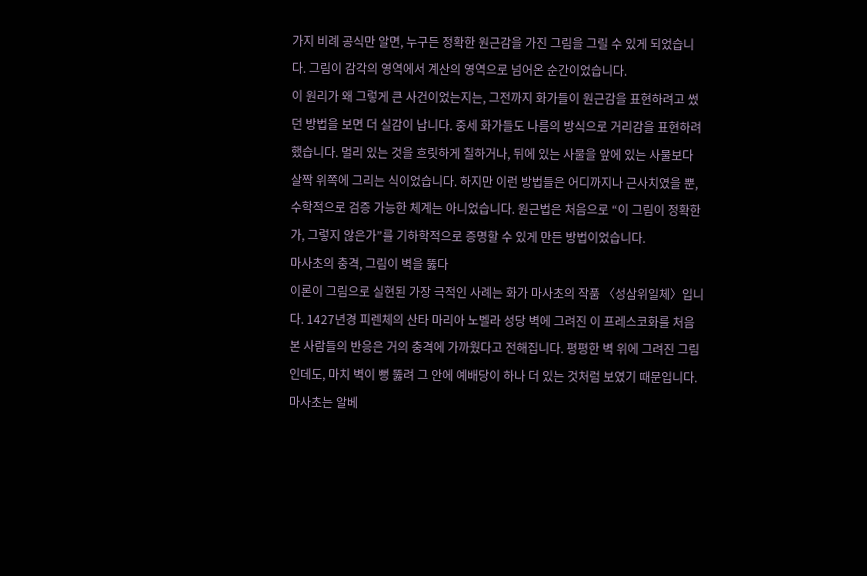가지 비례 공식만 알면, 누구든 정확한 원근감을 가진 그림을 그릴 수 있게 되었습니다. 그림이 감각의 영역에서 계산의 영역으로 넘어온 순간이었습니다.
이 원리가 왜 그렇게 큰 사건이었는지는, 그전까지 화가들이 원근감을 표현하려고 썼던 방법을 보면 더 실감이 납니다. 중세 화가들도 나름의 방식으로 거리감을 표현하려 했습니다. 멀리 있는 것을 흐릿하게 칠하거나, 뒤에 있는 사물을 앞에 있는 사물보다 살짝 위쪽에 그리는 식이었습니다. 하지만 이런 방법들은 어디까지나 근사치였을 뿐, 수학적으로 검증 가능한 체계는 아니었습니다. 원근법은 처음으로 “이 그림이 정확한가, 그렇지 않은가”를 기하학적으로 증명할 수 있게 만든 방법이었습니다.
마사초의 충격, 그림이 벽을 뚫다
이론이 그림으로 실현된 가장 극적인 사례는 화가 마사초의 작품 〈성삼위일체〉입니다. 1427년경 피렌체의 산타 마리아 노벨라 성당 벽에 그려진 이 프레스코화를 처음 본 사람들의 반응은 거의 충격에 가까웠다고 전해집니다. 평평한 벽 위에 그려진 그림인데도, 마치 벽이 뻥 뚫려 그 안에 예배당이 하나 더 있는 것처럼 보였기 때문입니다.
마사초는 알베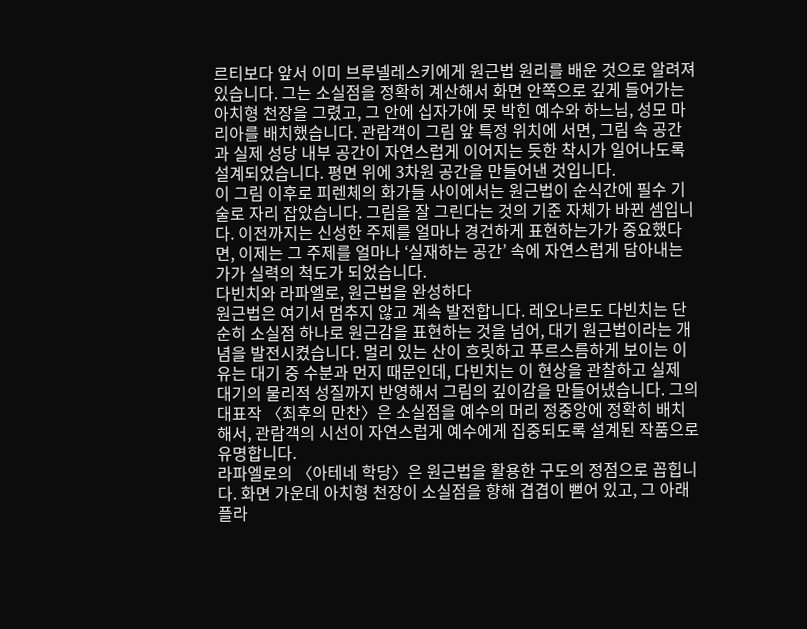르티보다 앞서 이미 브루넬레스키에게 원근법 원리를 배운 것으로 알려져 있습니다. 그는 소실점을 정확히 계산해서 화면 안쪽으로 깊게 들어가는 아치형 천장을 그렸고, 그 안에 십자가에 못 박힌 예수와 하느님, 성모 마리아를 배치했습니다. 관람객이 그림 앞 특정 위치에 서면, 그림 속 공간과 실제 성당 내부 공간이 자연스럽게 이어지는 듯한 착시가 일어나도록 설계되었습니다. 평면 위에 3차원 공간을 만들어낸 것입니다.
이 그림 이후로 피렌체의 화가들 사이에서는 원근법이 순식간에 필수 기술로 자리 잡았습니다. 그림을 잘 그린다는 것의 기준 자체가 바뀐 셈입니다. 이전까지는 신성한 주제를 얼마나 경건하게 표현하는가가 중요했다면, 이제는 그 주제를 얼마나 ‘실재하는 공간’ 속에 자연스럽게 담아내는가가 실력의 척도가 되었습니다.
다빈치와 라파엘로, 원근법을 완성하다
원근법은 여기서 멈추지 않고 계속 발전합니다. 레오나르도 다빈치는 단순히 소실점 하나로 원근감을 표현하는 것을 넘어, 대기 원근법이라는 개념을 발전시켰습니다. 멀리 있는 산이 흐릿하고 푸르스름하게 보이는 이유는 대기 중 수분과 먼지 때문인데, 다빈치는 이 현상을 관찰하고 실제 대기의 물리적 성질까지 반영해서 그림의 깊이감을 만들어냈습니다. 그의 대표작 〈최후의 만찬〉은 소실점을 예수의 머리 정중앙에 정확히 배치해서, 관람객의 시선이 자연스럽게 예수에게 집중되도록 설계된 작품으로 유명합니다.
라파엘로의 〈아테네 학당〉은 원근법을 활용한 구도의 정점으로 꼽힙니다. 화면 가운데 아치형 천장이 소실점을 향해 겹겹이 뻗어 있고, 그 아래 플라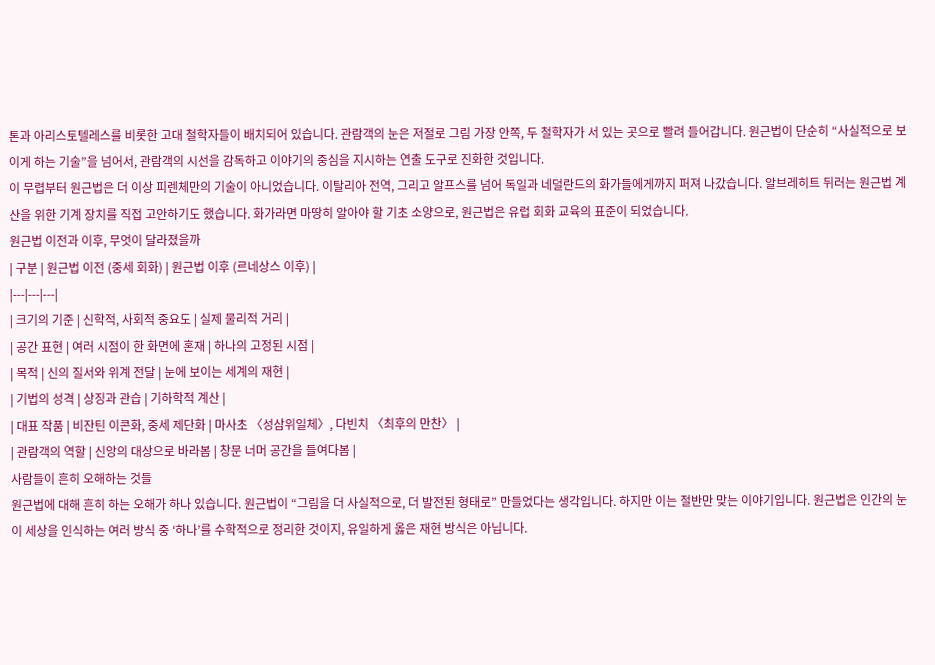톤과 아리스토텔레스를 비롯한 고대 철학자들이 배치되어 있습니다. 관람객의 눈은 저절로 그림 가장 안쪽, 두 철학자가 서 있는 곳으로 빨려 들어갑니다. 원근법이 단순히 “사실적으로 보이게 하는 기술”을 넘어서, 관람객의 시선을 감독하고 이야기의 중심을 지시하는 연출 도구로 진화한 것입니다.
이 무렵부터 원근법은 더 이상 피렌체만의 기술이 아니었습니다. 이탈리아 전역, 그리고 알프스를 넘어 독일과 네덜란드의 화가들에게까지 퍼져 나갔습니다. 알브레히트 뒤러는 원근법 계산을 위한 기계 장치를 직접 고안하기도 했습니다. 화가라면 마땅히 알아야 할 기초 소양으로, 원근법은 유럽 회화 교육의 표준이 되었습니다.
원근법 이전과 이후, 무엇이 달라졌을까
| 구분 | 원근법 이전 (중세 회화) | 원근법 이후 (르네상스 이후) |
|---|---|---|
| 크기의 기준 | 신학적, 사회적 중요도 | 실제 물리적 거리 |
| 공간 표현 | 여러 시점이 한 화면에 혼재 | 하나의 고정된 시점 |
| 목적 | 신의 질서와 위계 전달 | 눈에 보이는 세계의 재현 |
| 기법의 성격 | 상징과 관습 | 기하학적 계산 |
| 대표 작품 | 비잔틴 이콘화, 중세 제단화 | 마사초 〈성삼위일체〉, 다빈치 〈최후의 만찬〉 |
| 관람객의 역할 | 신앙의 대상으로 바라봄 | 창문 너머 공간을 들여다봄 |
사람들이 흔히 오해하는 것들
원근법에 대해 흔히 하는 오해가 하나 있습니다. 원근법이 “그림을 더 사실적으로, 더 발전된 형태로” 만들었다는 생각입니다. 하지만 이는 절반만 맞는 이야기입니다. 원근법은 인간의 눈이 세상을 인식하는 여러 방식 중 ‘하나’를 수학적으로 정리한 것이지, 유일하게 옳은 재현 방식은 아닙니다.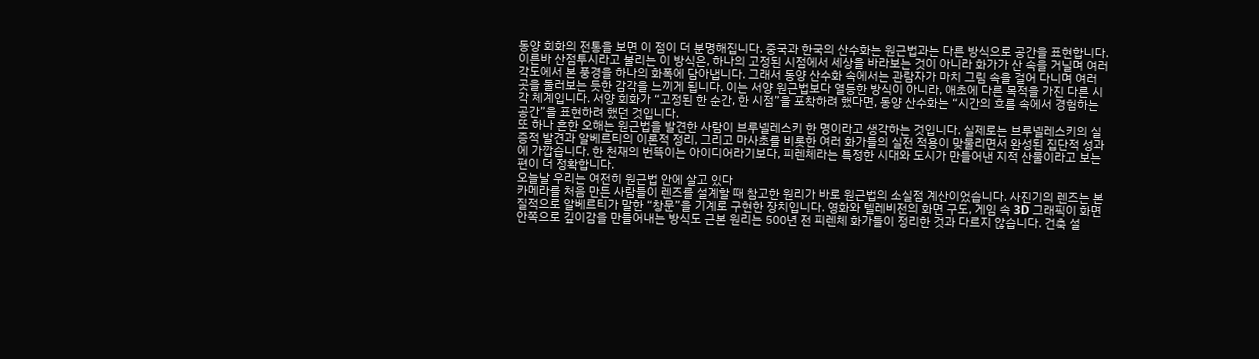동양 회화의 전통을 보면 이 점이 더 분명해집니다. 중국과 한국의 산수화는 원근법과는 다른 방식으로 공간을 표현합니다. 이른바 산점투시라고 불리는 이 방식은, 하나의 고정된 시점에서 세상을 바라보는 것이 아니라 화가가 산 속을 거닐며 여러 각도에서 본 풍경을 하나의 화폭에 담아냅니다. 그래서 동양 산수화 속에서는 관람자가 마치 그림 속을 걸어 다니며 여러 곳을 둘러보는 듯한 감각을 느끼게 됩니다. 이는 서양 원근법보다 열등한 방식이 아니라, 애초에 다른 목적을 가진 다른 시각 체계입니다. 서양 회화가 “고정된 한 순간, 한 시점”을 포착하려 했다면, 동양 산수화는 “시간의 흐름 속에서 경험하는 공간”을 표현하려 했던 것입니다.
또 하나 흔한 오해는 원근법을 발견한 사람이 브루넬레스키 한 명이라고 생각하는 것입니다. 실제로는 브루넬레스키의 실증적 발견과 알베르티의 이론적 정리, 그리고 마사초를 비롯한 여러 화가들의 실전 적용이 맞물리면서 완성된 집단적 성과에 가깝습니다. 한 천재의 번뜩이는 아이디어라기보다, 피렌체라는 특정한 시대와 도시가 만들어낸 지적 산물이라고 보는 편이 더 정확합니다.
오늘날 우리는 여전히 원근법 안에 살고 있다
카메라를 처음 만든 사람들이 렌즈를 설계할 때 참고한 원리가 바로 원근법의 소실점 계산이었습니다. 사진기의 렌즈는 본질적으로 알베르티가 말한 “창문”을 기계로 구현한 장치입니다. 영화와 텔레비전의 화면 구도, 게임 속 3D 그래픽이 화면 안쪽으로 깊이감을 만들어내는 방식도 근본 원리는 500년 전 피렌체 화가들이 정리한 것과 다르지 않습니다. 건축 설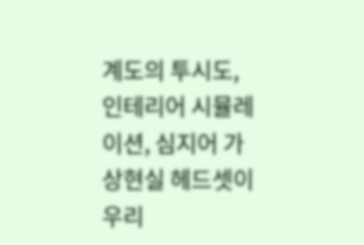계도의 투시도, 인테리어 시뮬레이션, 심지어 가상현실 헤드셋이 우리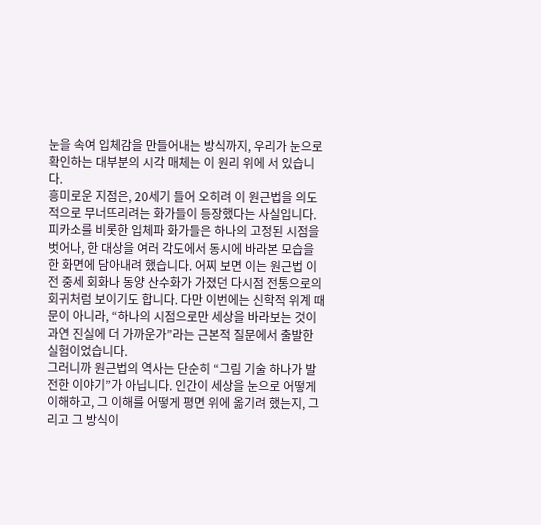눈을 속여 입체감을 만들어내는 방식까지, 우리가 눈으로 확인하는 대부분의 시각 매체는 이 원리 위에 서 있습니다.
흥미로운 지점은, 20세기 들어 오히려 이 원근법을 의도적으로 무너뜨리려는 화가들이 등장했다는 사실입니다. 피카소를 비롯한 입체파 화가들은 하나의 고정된 시점을 벗어나, 한 대상을 여러 각도에서 동시에 바라본 모습을 한 화면에 담아내려 했습니다. 어찌 보면 이는 원근법 이전 중세 회화나 동양 산수화가 가졌던 다시점 전통으로의 회귀처럼 보이기도 합니다. 다만 이번에는 신학적 위계 때문이 아니라, “하나의 시점으로만 세상을 바라보는 것이 과연 진실에 더 가까운가”라는 근본적 질문에서 출발한 실험이었습니다.
그러니까 원근법의 역사는 단순히 “그림 기술 하나가 발전한 이야기”가 아닙니다. 인간이 세상을 눈으로 어떻게 이해하고, 그 이해를 어떻게 평면 위에 옮기려 했는지, 그리고 그 방식이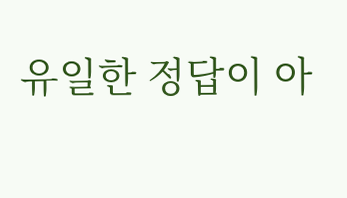유일한 정답이 아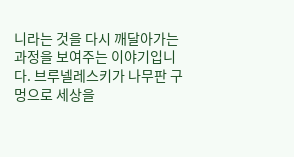니라는 것을 다시 깨달아가는 과정을 보여주는 이야기입니다. 브루넬레스키가 나무판 구멍으로 세상을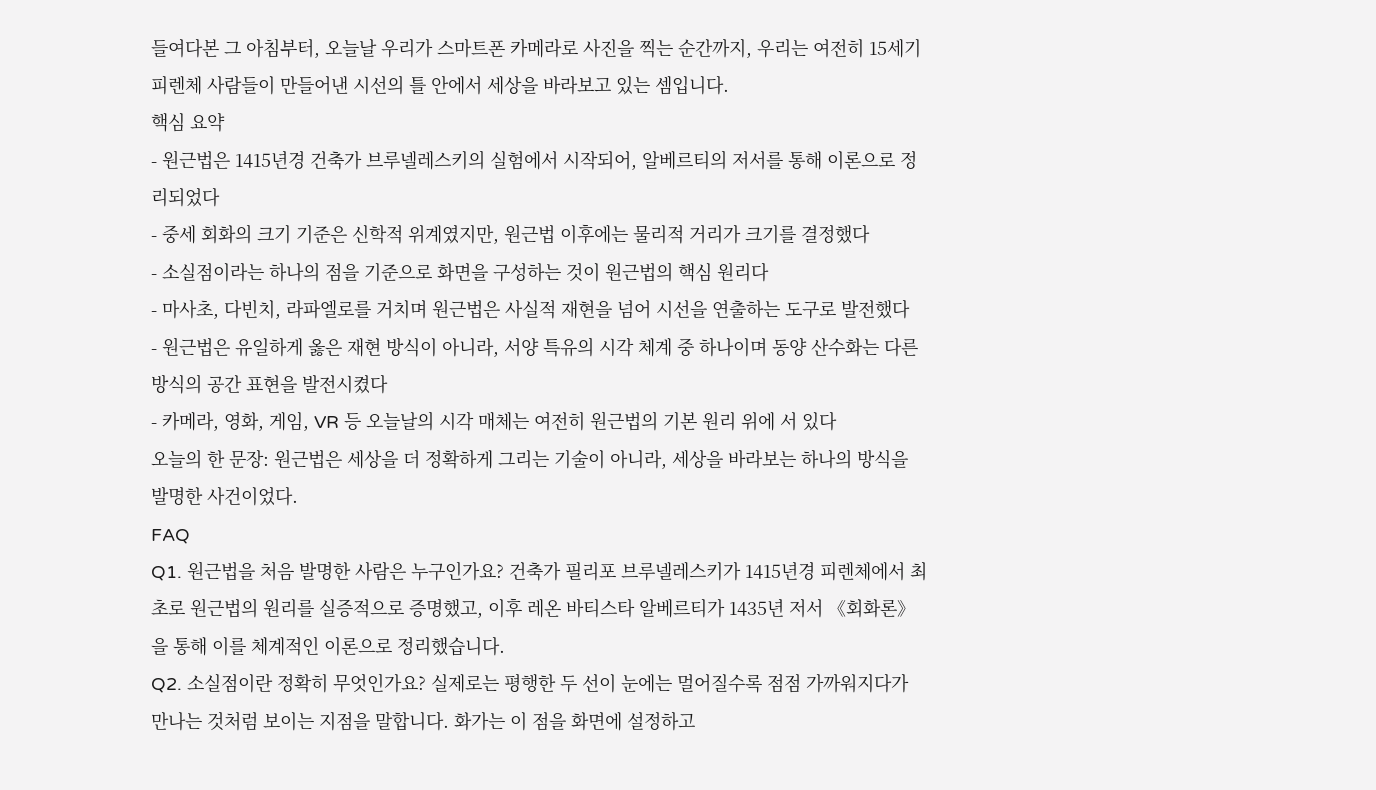들여다본 그 아침부터, 오늘날 우리가 스마트폰 카메라로 사진을 찍는 순간까지, 우리는 여전히 15세기 피렌체 사람들이 만들어낸 시선의 틀 안에서 세상을 바라보고 있는 셈입니다.
핵심 요약
- 원근법은 1415년경 건축가 브루넬레스키의 실험에서 시작되어, 알베르티의 저서를 통해 이론으로 정리되었다
- 중세 회화의 크기 기준은 신학적 위계였지만, 원근법 이후에는 물리적 거리가 크기를 결정했다
- 소실점이라는 하나의 점을 기준으로 화면을 구성하는 것이 원근법의 핵심 원리다
- 마사초, 다빈치, 라파엘로를 거치며 원근법은 사실적 재현을 넘어 시선을 연출하는 도구로 발전했다
- 원근법은 유일하게 옳은 재현 방식이 아니라, 서양 특유의 시각 체계 중 하나이며 동양 산수화는 다른 방식의 공간 표현을 발전시켰다
- 카메라, 영화, 게임, VR 등 오늘날의 시각 매체는 여전히 원근법의 기본 원리 위에 서 있다
오늘의 한 문장: 원근법은 세상을 더 정확하게 그리는 기술이 아니라, 세상을 바라보는 하나의 방식을 발명한 사건이었다.
FAQ
Q1. 원근법을 처음 발명한 사람은 누구인가요? 건축가 필리포 브루넬레스키가 1415년경 피렌체에서 최초로 원근법의 원리를 실증적으로 증명했고, 이후 레온 바티스타 알베르티가 1435년 저서 《회화론》을 통해 이를 체계적인 이론으로 정리했습니다.
Q2. 소실점이란 정확히 무엇인가요? 실제로는 평행한 두 선이 눈에는 멀어질수록 점점 가까워지다가 만나는 것처럼 보이는 지점을 말합니다. 화가는 이 점을 화면에 설정하고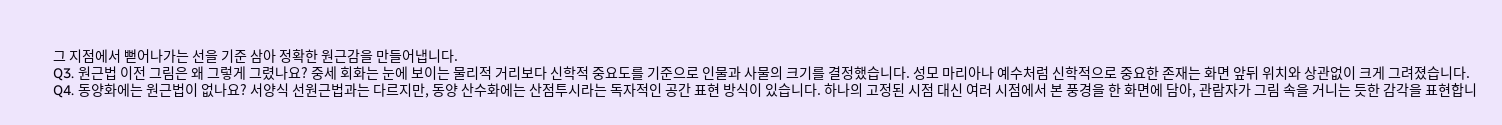그 지점에서 뻗어나가는 선을 기준 삼아 정확한 원근감을 만들어냅니다.
Q3. 원근법 이전 그림은 왜 그렇게 그렸나요? 중세 회화는 눈에 보이는 물리적 거리보다 신학적 중요도를 기준으로 인물과 사물의 크기를 결정했습니다. 성모 마리아나 예수처럼 신학적으로 중요한 존재는 화면 앞뒤 위치와 상관없이 크게 그려졌습니다.
Q4. 동양화에는 원근법이 없나요? 서양식 선원근법과는 다르지만, 동양 산수화에는 산점투시라는 독자적인 공간 표현 방식이 있습니다. 하나의 고정된 시점 대신 여러 시점에서 본 풍경을 한 화면에 담아, 관람자가 그림 속을 거니는 듯한 감각을 표현합니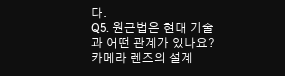다.
Q5. 원근법은 현대 기술과 어떤 관계가 있나요? 카메라 렌즈의 설계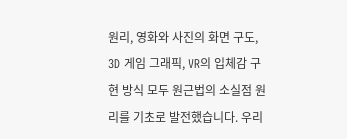원리, 영화와 사진의 화면 구도, 3D 게임 그래픽, VR의 입체감 구현 방식 모두 원근법의 소실점 원리를 기초로 발전했습니다. 우리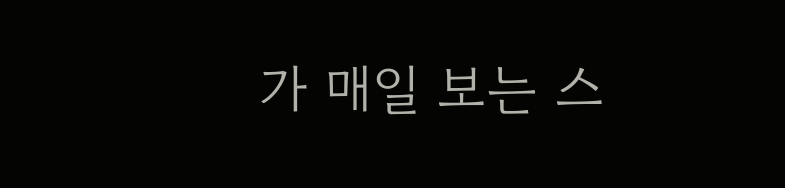가 매일 보는 스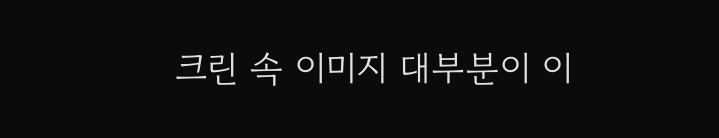크린 속 이미지 대부분이 이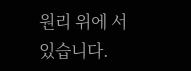원리 위에 서 있습니다.